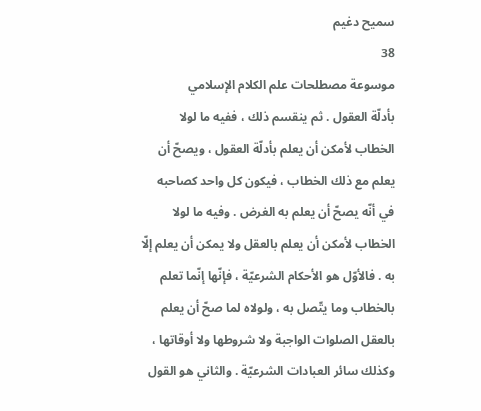سميح دغيم
38
موسوعة مصطلحات علم الكلام الإسلامي
بأدلّة العقول . ثم ينقسم ذلك ، ففيه ما لولا الخطاب لأمكن أن يعلم بأدلّة العقول ، ويصحّ أن يعلم مع ذلك الخطاب ، فيكون كل واحد كصاحبه في أنّه يصحّ أن يعلم به الغرض . وفيه ما لولا الخطاب لأمكن أن يعلم بالعقل ولا يمكن أن يعلم إلّا به . فالأوّل هو الأحكام الشرعيّة ، فإنّها إنّما تعلم بالخطاب وما يتّصل به ، ولولاه لما صحّ أن يعلم بالعقل الصلوات الواجبة ولا شروطها ولا أوقاتها ، وكذلك سائر العبادات الشرعيّة . والثاني هو القول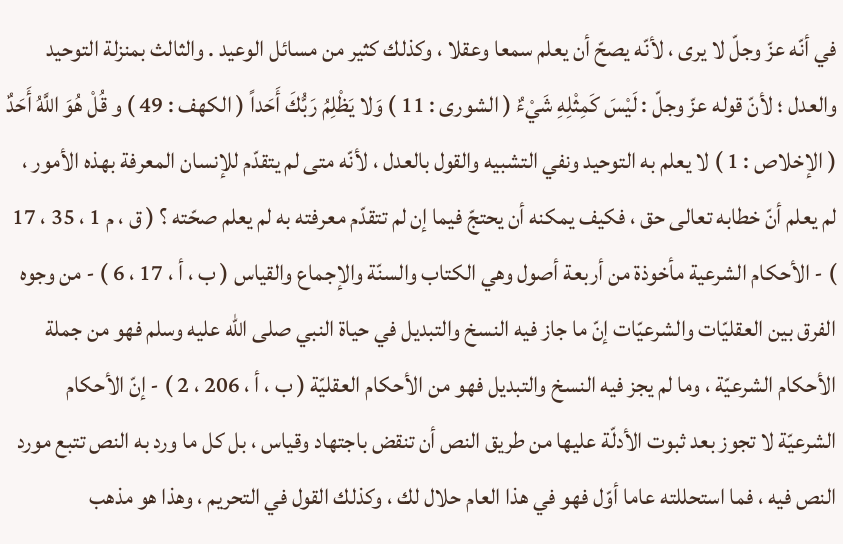في أنّه عزّ وجلّ لا يرى ، لأنّه يصحّ أن يعلم سمعا وعقلا ، وكذلك كثير من مسائل الوعيد . والثالث بمنزلة التوحيد والعدل ؛ لأنّ قوله عزّ وجلّ : لَيْسَ كَمِثْلِهِ شَيْءٌ ( الشورى : 11 ) وَلا يَظْلِمُ رَبُّكَ أَحَداً ( الكهف : 49 ) و قُلْ هُوَ اللَّهُ أَحَدٌ ( الإخلاص : 1 ) لا يعلم به التوحيد ونفي التشبيه والقول بالعدل ، لأنّه متى لم يتقدّم للإنسان المعرفة بهذه الأمور ، لم يعلم أنّ خطابه تعالى حق ، فكيف يمكنه أن يحتجّ فيما إن لم تتقدّم معرفته به لم يعلم صحّته ؟ ( ق ، م 1 ، 35 ، 17 ) - الأحكام الشرعية مأخوذة من أربعة أصول وهي الكتاب والسنّة والإجماع والقياس ( ب ، أ ، 17 ، 6 ) - من وجوه الفرق بين العقليّات والشرعيّات إنّ ما جاز فيه النسخ والتبديل في حياة النبي صلى اللّه عليه وسلم فهو من جملة الأحكام الشرعيّة ، وما لم يجز فيه النسخ والتبديل فهو من الأحكام العقليّة ( ب ، أ ، 206 ، 2 ) - إنّ الأحكام الشرعيّة لا تجوز بعد ثبوت الأدلّة عليها من طريق النص أن تنقض باجتهاد وقياس ، بل كل ما ورد به النص تتبع مورد النص فيه ، فما استحللته عاما أوّل فهو في هذا العام حلال لك ، وكذلك القول في التحريم ، وهذا هو مذهب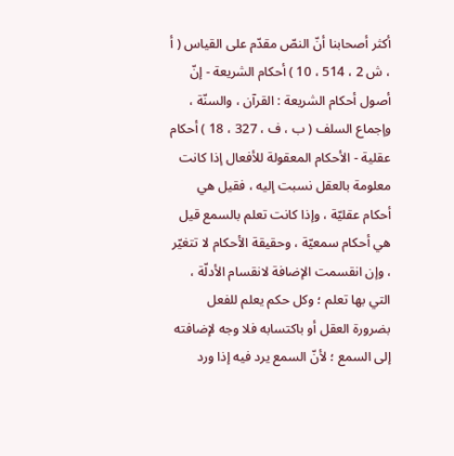أكثر أصحابنا أنّ النصّ مقدّم على القياس ( أ ، ش 2 ، 514 ، 10 ) أحكام الشريعة - إنّ أصول أحكام الشريعة : القرآن ، والسنّة ، وإجماع السلف ( ب ، ف ، 327 ، 18 ) أحكام عقلية - الأحكام المعقولة للأفعال إذا كانت معلومة بالعقل نسبت إليه ، فقيل هي أحكام عقليّة ، وإذا كانت تعلم بالسمع قيل هي أحكام سمعيّة ، وحقيقة الأحكام لا تتغيّر ، وإن انقسمت الإضافة لانقسام الأدلّة ، التي بها تعلم ؛ وكل حكم يعلم للفعل بضرورة العقل أو باكتسابه فلا وجه لإضافته إلى السمع ؛ لأنّ السمع يرد فيه إذا ورد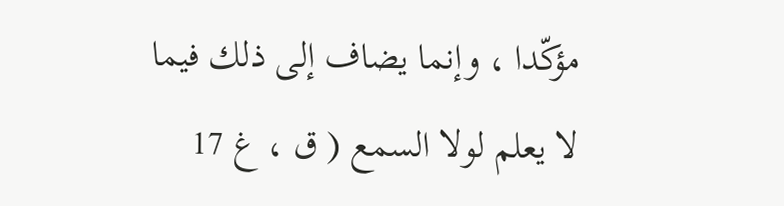مؤكّدا ، وإنما يضاف إلى ذلك فيما لا يعلم لولا السمع ( ق ، غ 17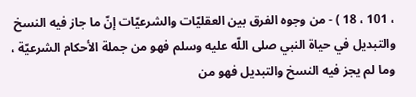، 101 ، 18 ) - من وجوه الفرق بين العقليّات والشرعيّات إنّ ما جاز فيه النسخ والتبديل في حياة النبي صلى اللّه عليه وسلم فهو من جملة الأحكام الشرعيّة ، وما لم يجز فيه النسخ والتبديل فهو من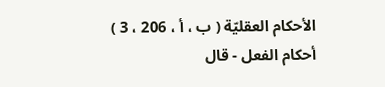الأحكام العقليّة ( ب ، أ ، 206 ، 3 ) أحكام الفعل - قال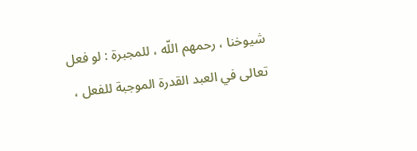شيوخنا ، رحمهم اللّه ، للمجبرة : لو فعل تعالى في العبد القدرة الموجبة للفعل ،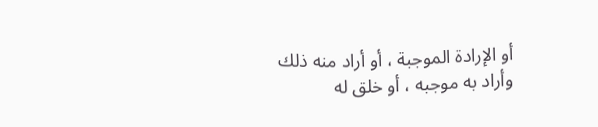أو الإرادة الموجبة ، أو أراد منه ذلك وأراد به موجبه ، أو خلق له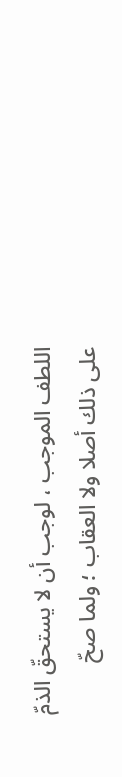اللطف الموجب ، لوجب أن لا يستحقّ الذمّ على ذلك أصلا ولا العقاب ؛ ولما صحّ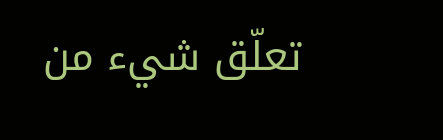تعلّق شيء من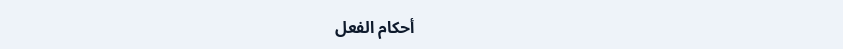أحكام الفعل